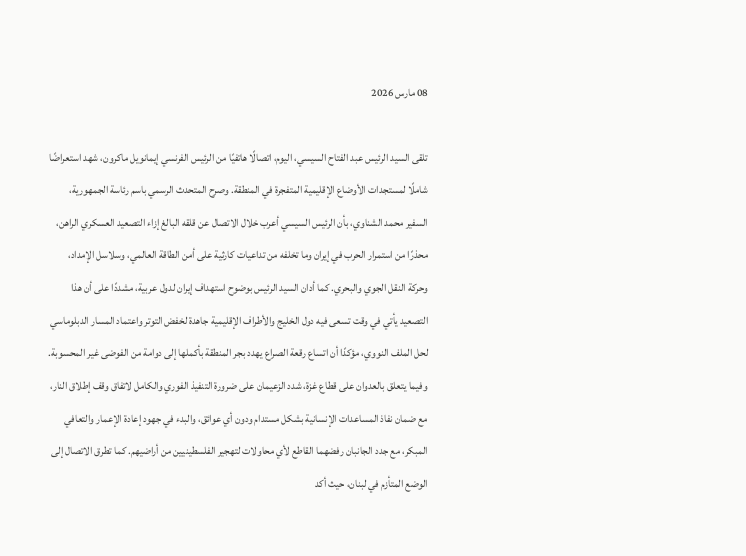08 مارس 2026

تلقى السيد الرئيس عبد الفتاح السيسي، اليوم، اتصالًا هاتفيًا من الرئيس الفرنسي إيمانويل ماكرون، شهد استعراضًا شاملًا لمستجدات الأوضاع الإقليمية المتفجرة في المنطقة. وصرح المتحدث الرسمي باسم رئاسة الجمهورية، السفير محمد الشناوي، بأن الرئيس السيسي أعرب خلال الاتصال عن قلقه البالغ إزاء التصعيد العسكري الراهن، محذرًا من استمرار الحرب في إيران وما تخلفه من تداعيات كارثية على أمن الطاقة العالمي، وسلاسل الإمداد، وحركة النقل الجوي والبحري. كما أدان السيد الرئيس بوضوح استهداف إيران لدول عربية، مشددًا على أن هذا التصعيد يأتي في وقت تسعى فيه دول الخليج والأطراف الإقليمية جاهدة لخفض التوتر واعتماد المسار الدبلوماسي لحل الملف النووي، مؤكدًا أن اتساع رقعة الصراع يهدد بجر المنطقة بأكملها إلى دوامة من الفوضى غير المحسوبة.
وفيما يتعلق بالعدوان على قطاع غزة، شدد الزعيمان على ضرورة التنفيذ الفوري والكامل لاتفاق وقف إطلاق النار، مع ضمان نفاذ المساعدات الإنسانية بشكل مستدام ودون أي عوائق، والبدء في جهود إعادة الإعمار والتعافي المبكر، مع جدد الجانبان رفضهما القاطع لأي محاولات لتهجير الفلسطينيين من أراضيهم. كما تطرق الاتصال إلى الوضع المتأزم في لبنان، حيث أكد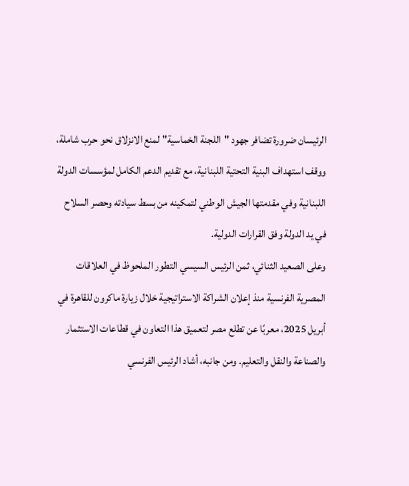الرئيسان ضرورة تضافر جهود "اللجنة الخماسية" لمنع الانزلاق نحو حرب شاملة، ووقف استهداف البنية التحتية اللبنانية، مع تقديم الدعم الكامل لمؤسسات الدولة اللبنانية وفي مقدمتها الجيش الوطني لتمكينه من بسط سيادته وحصر السلاح في يد الدولة وفق القرارات الدولية.
وعلى الصعيد الثنائي، ثمن الرئيس السيسي التطور الملحوظ في العلاقات المصرية الفرنسية منذ إعلان الشراكة الاستراتيجية خلال زيارة ماكرون للقاهرة في أبريل 2025، معربًا عن تطلع مصر لتعميق هذا التعاون في قطاعات الاستثمار والصناعة والنقل والتعليم. ومن جانبه، أشاد الرئيس الفرنسي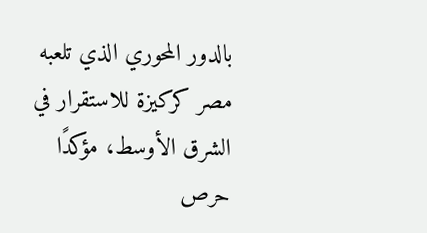بالدور المحوري الذي تلعبه مصر كركيزة للاستقرار في الشرق الأوسط، مؤكدًا حرص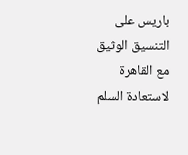باريس على التنسيق الوثيق مع القاهرة لاستعادة السلم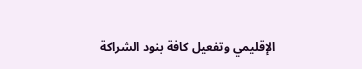الإقليمي وتفعيل كافة بنود الشراكة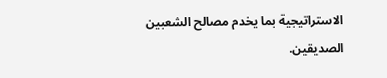الاستراتيجية بما يخدم مصالح الشعبين الصديقين.